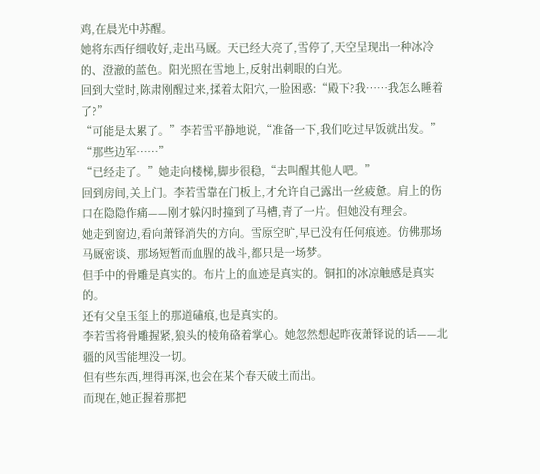鸡,在晨光中苏醒。
她将东西仔细收好,走出马厩。天已经大亮了,雪停了,天空呈现出一种冰冷的、澄澈的蓝色。阳光照在雪地上,反射出刺眼的白光。
回到大堂时,陈肃刚醒过来,揉着太阳穴,一脸困惑:“殿下?我……我怎么睡着了?”
“可能是太累了。”李若雪平静地说,“准备一下,我们吃过早饭就出发。”
“那些边军……”
“已经走了。”她走向楼梯,脚步很稳,“去叫醒其他人吧。”
回到房间,关上门。李若雪靠在门板上,才允许自己露出一丝疲惫。肩上的伤口在隐隐作痛——刚才躲闪时撞到了马槽,青了一片。但她没有理会。
她走到窗边,看向萧铎消失的方向。雪原空旷,早已没有任何痕迹。仿佛那场马厩密谈、那场短暂而血腥的战斗,都只是一场梦。
但手中的骨雕是真实的。布片上的血迹是真实的。铜扣的冰凉触感是真实的。
还有父皇玉玺上的那道磕痕,也是真实的。
李若雪将骨雕握紧,狼头的棱角硌着掌心。她忽然想起昨夜萧铎说的话——北疆的风雪能埋没一切。
但有些东西,埋得再深,也会在某个春天破土而出。
而现在,她正握着那把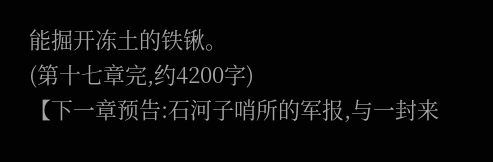能掘开冻土的铁锹。
(第十七章完,约4200字)
【下一章预告:石河子哨所的军报,与一封来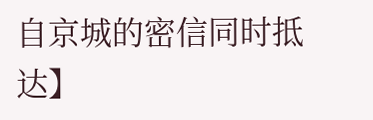自京城的密信同时抵达】